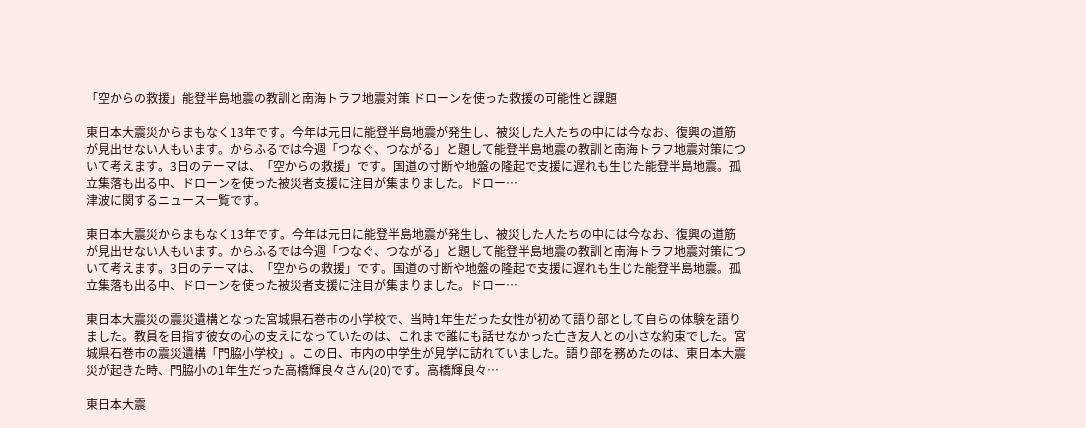「空からの救援」能登半島地震の教訓と南海トラフ地震対策 ドローンを使った救援の可能性と課題

東日本大震災からまもなく13年です。今年は元日に能登半島地震が発生し、被災した人たちの中には今なお、復興の道筋が見出せない人もいます。からふるでは今週「つなぐ、つながる」と題して能登半島地震の教訓と南海トラフ地震対策について考えます。3日のテーマは、「空からの救援」です。国道の寸断や地盤の隆起で支援に遅れも生じた能登半島地震。孤立集落も出る中、ドローンを使った被災者支援に注目が集まりました。ドロー…
津波に関するニュース一覧です。

東日本大震災からまもなく13年です。今年は元日に能登半島地震が発生し、被災した人たちの中には今なお、復興の道筋が見出せない人もいます。からふるでは今週「つなぐ、つながる」と題して能登半島地震の教訓と南海トラフ地震対策について考えます。3日のテーマは、「空からの救援」です。国道の寸断や地盤の隆起で支援に遅れも生じた能登半島地震。孤立集落も出る中、ドローンを使った被災者支援に注目が集まりました。ドロー…

東日本大震災の震災遺構となった宮城県石巻市の小学校で、当時1年生だった女性が初めて語り部として自らの体験を語りました。教員を目指す彼女の心の支えになっていたのは、これまで誰にも話せなかった亡き友人との小さな約束でした。宮城県石巻市の震災遺構「門脇小学校」。この日、市内の中学生が見学に訪れていました。語り部を務めたのは、東日本大震災が起きた時、門脇小の1年生だった高橋輝良々さん(20)です。高橋輝良々…

東日本大震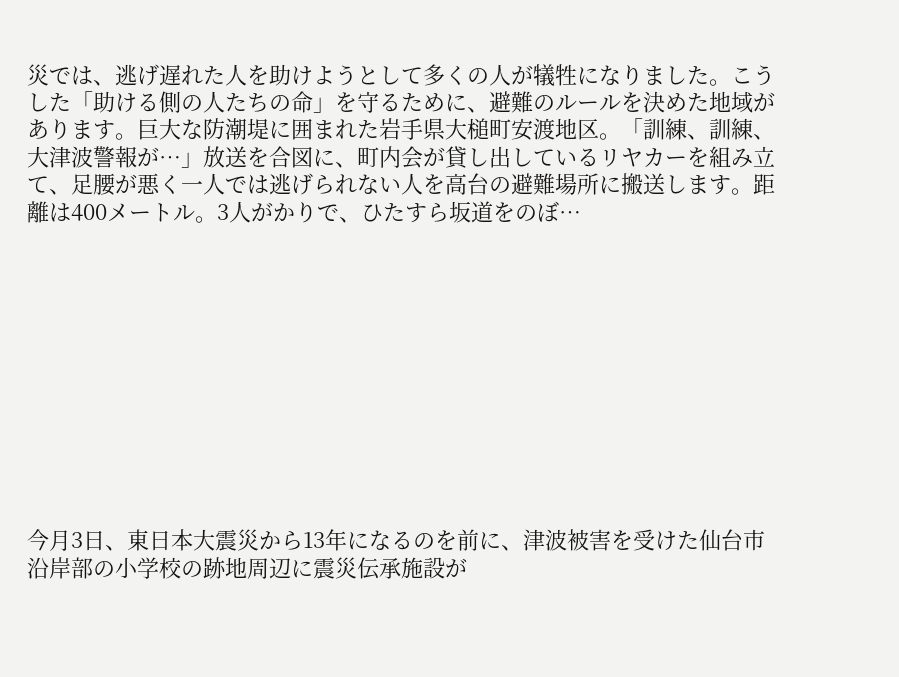災では、逃げ遅れた人を助けようとして多くの人が犠牲になりました。こうした「助ける側の人たちの命」を守るために、避難のルールを決めた地域があります。巨大な防潮堤に囲まれた岩手県大槌町安渡地区。「訓練、訓練、大津波警報が…」放送を合図に、町内会が貸し出しているリヤカーを組み立て、足腰が悪く一人では逃げられない人を高台の避難場所に搬送します。距離は400メートル。3人がかりで、ひたすら坂道をのぼ…











今月3日、東日本大震災から13年になるのを前に、津波被害を受けた仙台市沿岸部の小学校の跡地周辺に震災伝承施設が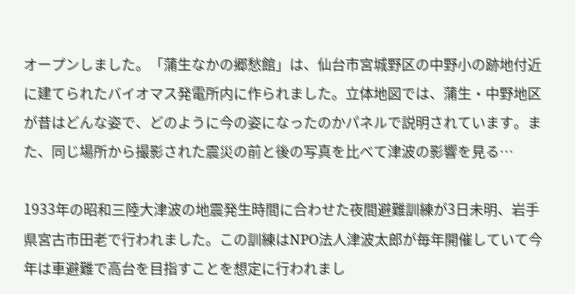オープンしました。「蒲生なかの郷愁館」は、仙台市宮城野区の中野小の跡地付近に建てられたバイオマス発電所内に作られました。立体地図では、蒲生・中野地区が昔はどんな姿で、どのように今の姿になったのかパネルで説明されています。また、同じ場所から撮影された震災の前と後の写真を比べて津波の影響を見る…

1933年の昭和三陸大津波の地震発生時間に合わせた夜間避難訓練が3日未明、岩手県宮古市田老で行われました。この訓練はNPO法人津波太郎が毎年開催していて今年は車避難で高台を目指すことを想定に行われまし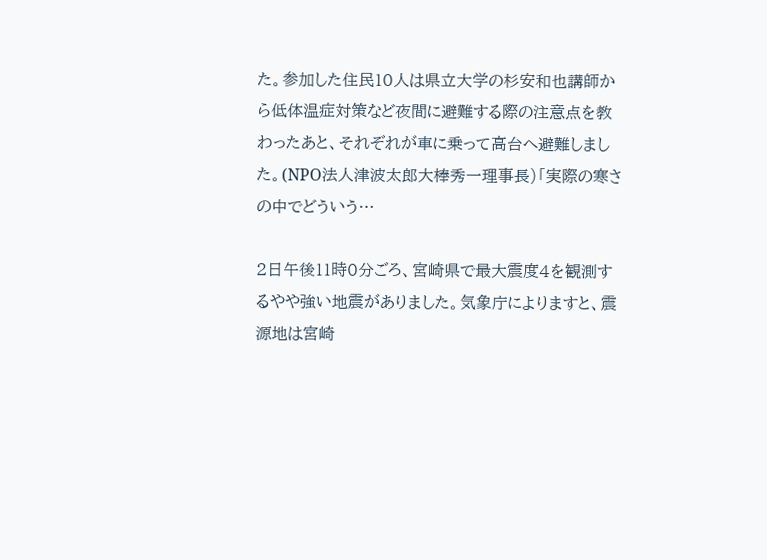た。参加した住民10人は県立大学の杉安和也講師から低体温症対策など夜間に避難する際の注意点を教わったあと、それぞれが車に乗って高台へ避難しました。(NPO法人津波太郎大棒秀一理事長)「実際の寒さの中でどういう…

2日午後11時0分ごろ、宮崎県で最大震度4を観測するやや強い地震がありました。気象庁によりますと、震源地は宮崎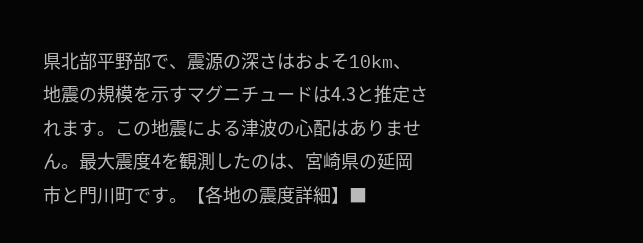県北部平野部で、震源の深さはおよそ10km、地震の規模を示すマグニチュードは4.3と推定されます。この地震による津波の心配はありません。最大震度4を観測したのは、宮崎県の延岡市と門川町です。【各地の震度詳細】■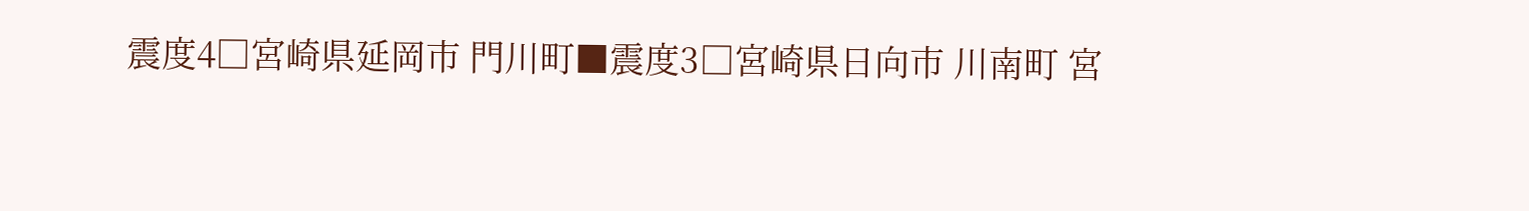震度4□宮崎県延岡市 門川町■震度3□宮崎県日向市 川南町 宮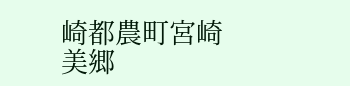崎都農町宮崎美郷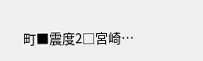町■震度2□宮崎…